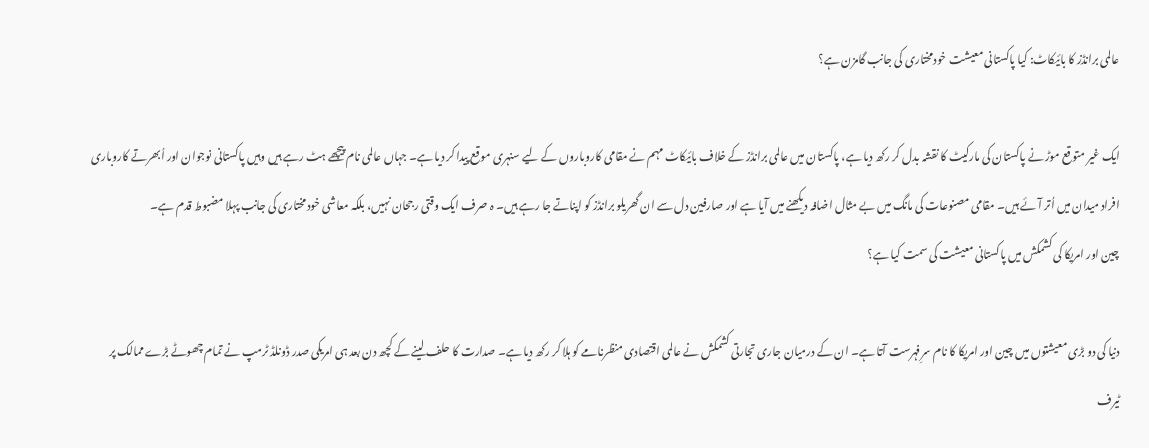عالمی برانڈز کا بائیکاٹ: کیا پاکستانی معیشت خودمختاری کی جانب گامزن ہے؟

ایک غیر متوقع موڑ نے پاکستان کی مارکیٹ کا نقشہ بدل کر رکھ دیا ہے، پاکستان میں عالمی برانڈز کے خلاف بائیکاٹ مہم نے مقامی کاروباروں کے لیے سنہری موقع پیدا کر دیا ہے۔ جہاں عالمی نام پیچھے ہٹ رہے ہیں وہیں پاکستانی نوجوان اور اُبھرتے کاروباری افراد میدان میں اُتر آئے ہیں۔ مقامی مصنوعات کی مانگ میں بے مثال اضافہ دیکھنے میں آیا ہے اور صارفین دل سے ان گھریلو برانڈز کو اپناتے جا رہے ہیں۔ ہ صرف ایک وقتی رجحان نہیں، بلکہ معاشی خودمختاری کی جانب پہلا مضبوط قدم ہے۔
چین اور امریکا کی کشمکش میں پاکستانی معیشت کی سمت کیا ہے؟

دنیا کی دو بڑی معیشتوں میں چین اور امریکا کا نام سرِفہرست آتا ہے۔ ان کے درمیان جاری تجارتی کشمکش نے عالمی اقتصادی منظرنامے کو ہلا کر رکھ دیا ہے۔ صدارت کا حلف لینے کے کچھ دن بعد ہی امریکی صدر ڈونلڈ ٹرمپ نے تمام چھوٹے بڑے ممالک پر ٹیرف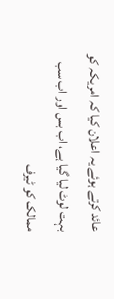عائد کرتے ہوئے یہ اعلان کیا کہ امریکہ کو بہت لوٹ لیا گیا ہے، اب بس اور اب سب ممالک کو ٹیرف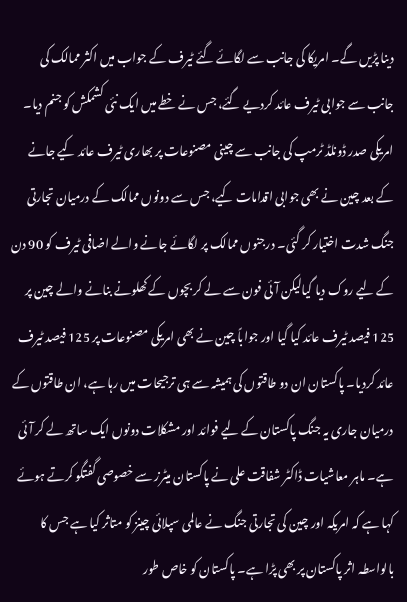دینا پڑیں گے۔ امریکا کی جانب سے لگائے گئے ٹیرف کے جواب میں اکثر ممالک کی جانب سے جوابی ٹیرف عائد کردیے گئے، جس نے خطے میں ایک نئی کشمکش کو جنم دیا۔ امریکی صدر ڈونلڈ ٹرمپ کی جانب سے چینی مصنوعات پر بھاری ٹیرف عائد کیے جانے کے بعد چین نے بھی جوابی اقدامات کیے، جس سے دونوں ممالک کے درمیان تجارتی جنگ شدت اختیار کر گئی۔ درجنوں ممالک پر لگائے جانے والے اضافی ٹیرف کو 90 دن کے لیے روک دیا گیالیکن آئی فون سے لے کر بچوں کے کھلونے بنانے والے چین پر 125 فیصد ٹیرف عائد کیا گیا اور جواباً چین نے بھی امریکی مصنوعات پر 125 فیصد ٹیرف عائد کردیا۔ پاکستان ان دو طاقتوں کی ہمیشہ سے ہی ترجیحات میں رہا ہے، ان طاقتوں کے درمیان جاری یہ جنگ پاکستان کے لیے فوائد اور مشکلات دونوں ایک ساتھ لے کر آئی ہے۔ ماہر معاشیات ڈاکٹر شفاقت علی نے پاکستان میٹرز سے خصوصی گفتگو کرتے ہوئے کہا ہے کہ امریکہ اور چین کی تجارتی جنگ نے عالمی سپلائی چینز کو متاثر کیا ہے جس کا بالواسطہ اثر پاکستان پر بھی پڑا ہے۔ پاکستان کو خاص طور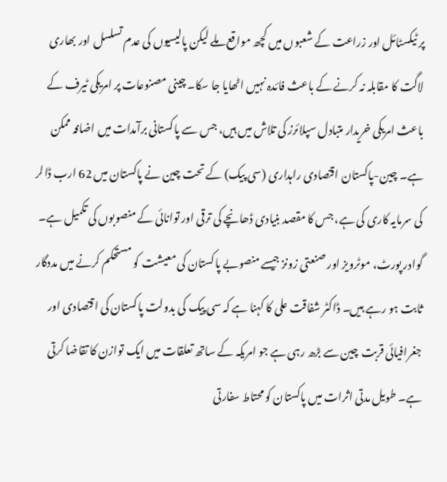پر ٹیکسٹائل اور زراعت کے شعبوں میں کچھ مواقع ملے لیکن پالیسیوں کی عدم تسلسل اور بھاری لاگت کا مقابلہ نہ کرنے کے باعث فائدہ نہیں اٹھایا جا سکا۔ چینی مصنوعات پر امریکی ٹیرف کے باعث امریکی خریدار متبادل سپلائرز کی تلاش میں ہیں، جس سے پاکستانی برآمدات میں اضافہ ممکن ہے۔ چین-پاکستان اقتصادی راہداری (سی پیک) کے تحت چین نے پاکستان میں 62 ارب ڈالر کی سرمایہ کاری کی ہے، جس کا مقصد بنیادی ڈھانچے کی ترقی اور توانائی کے منصوبوں کی تکمیل ہے۔ گوادر پورٹ، موٹرویز اور صنعتی زونز جیسے منصوبے پاکستان کی معیشت کو مستحکم کرنے میں مددگار ثابت ہو رہے ہیں۔ ڈاکٹر شفاقت علی کا کہنا ہے کہ سی پیک کی بدولت پاکستان کی اقتصادی اور جغرافیائی قربت چین سے بڑھ رہی ہے جو امریکہ کے ساتھ تعلقات میں ایک توازن کا تقاضا کرتی ہے۔ طویل مدتی اثرات میں پاکستان کو محتاط سفارتی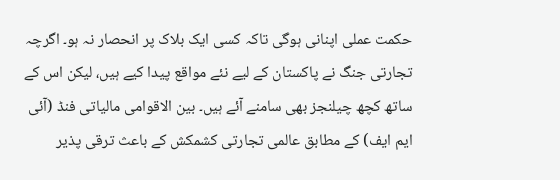حکمت عملی اپنانی ہوگی تاکہ کسی ایک بلاک پر انحصار نہ ہو۔ اگرچہ تجارتی جنگ نے پاکستان کے لیے نئے مواقع پیدا کیے ہیں، لیکن اس کے ساتھ کچھ چیلنجز بھی سامنے آئے ہیں۔ بین الاقوامی مالیاتی فنڈ (آئی ایم ایف) کے مطابق عالمی تجارتی کشمکش کے باعث ترقی پذیر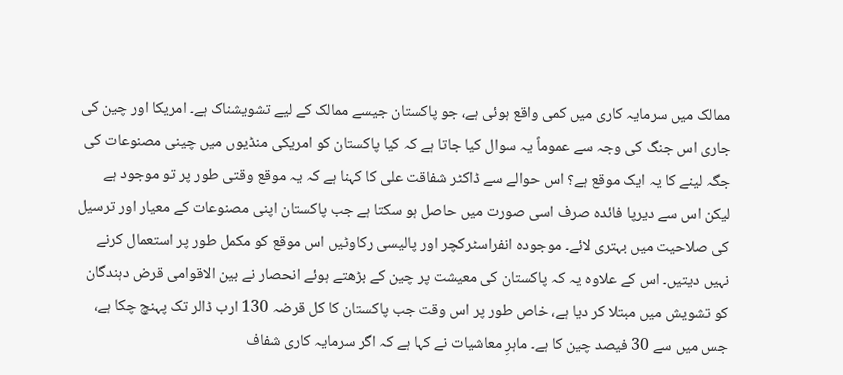ممالک میں سرمایہ کاری میں کمی واقع ہوئی ہے، جو پاکستان جیسے ممالک کے لیے تشویشناک ہے۔ امریکا اور چین کی جاری اس جنگ کی وجہ سے عموماً یہ سوال کیا جاتا ہے کہ کیا پاکستان کو امریکی منڈیوں میں چینی مصنوعات کی جگہ لینے کا یہ ایک موقع ہے؟ اس حوالے سے ڈاکٹر شفاقت علی کا کہنا ہے کہ یہ موقع وقتی طور پر تو موجود ہے لیکن اس سے دیرپا فائدہ صرف اسی صورت میں حاصل ہو سکتا ہے جب پاکستان اپنی مصنوعات کے معیار اور ترسیل کی صلاحیت میں بہتری لائے۔ موجودہ انفراسٹرکچر اور پالیسی رکاوٹیں اس موقع کو مکمل طور پر استعمال کرنے نہیں دیتیں۔ اس کے علاوہ یہ کہ پاکستان کی معیشت پر چین کے بڑھتے ہوئے انحصار نے بین الاقوامی قرض دہندگان کو تشویش میں مبتلا کر دیا ہے، خاص طور پر اس وقت جب پاکستان کا کل قرضہ 130 ارب ڈالر تک پہنچ چکا ہے، جس میں سے 30 فیصد چین کا ہے۔ ماہرِ معاشیات نے کہا ہے کہ اگر سرمایہ کاری شفاف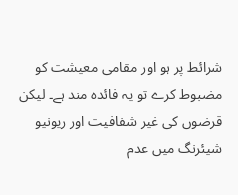شرائط پر ہو اور مقامی معیشت کو مضبوط کرے تو یہ فائدہ مند ہے۔ لیکن قرضوں کی غیر شفافیت اور ریونیو شیئرنگ میں عدم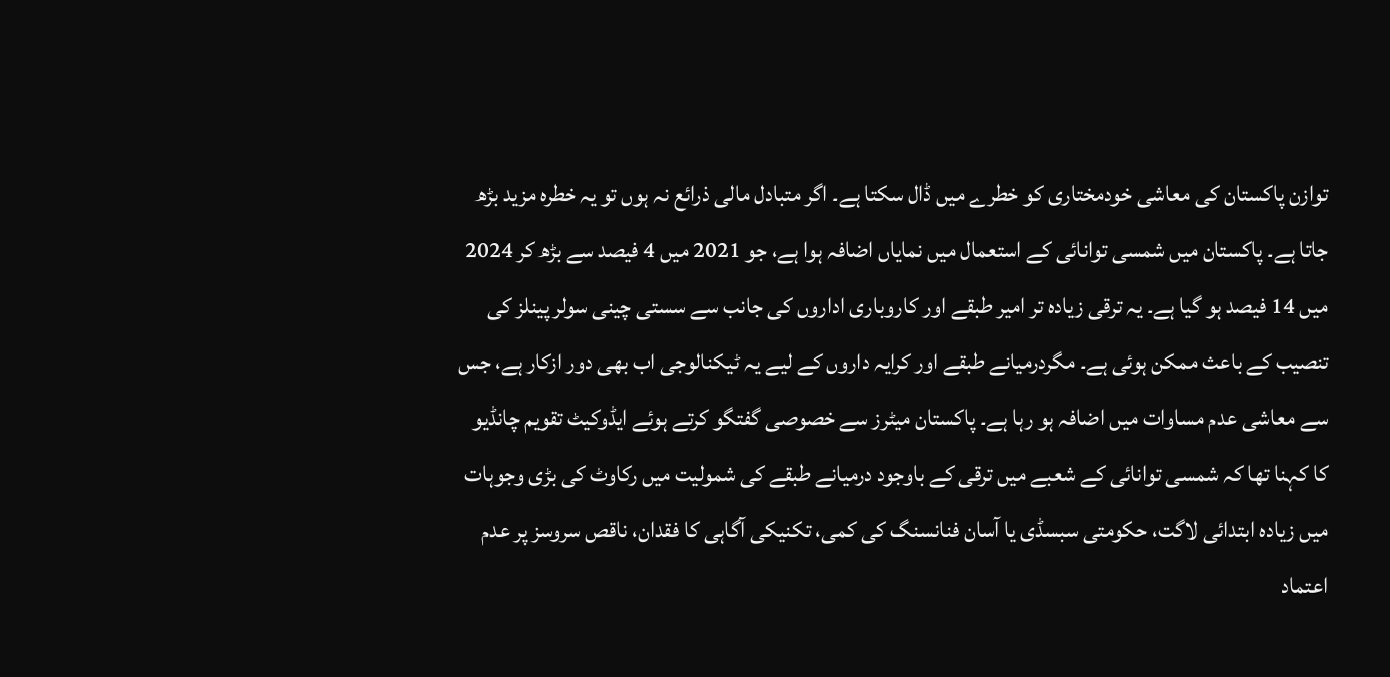توازن پاکستان کی معاشی خودمختاری کو خطرے میں ڈال سکتا ہے۔ اگر متبادل مالی ذرائع نہ ہوں تو یہ خطرہ مزید بڑھ جاتا ہے۔ پاکستان میں شمسی توانائی کے استعمال میں نمایاں اضافہ ہوا ہے، جو 2021 میں 4 فیصد سے بڑھ کر 2024 میں 14 فیصد ہو گیا ہے۔ یہ ترقی زیادہ تر امیر طبقے اور کاروباری اداروں کی جانب سے سستی چینی سولر پینلز کی تنصیب کے باعث ممکن ہوئی ہے۔ مگردرمیانے طبقے اور کرایہ داروں کے لیے یہ ٹیکنالوجی اب بھی دور ازکار ہے، جس سے معاشی عدم مساوات میں اضافہ ہو رہا ہے۔ پاکستان میٹرز سے خصوصی گفتگو کرتے ہوئے ایڈوکیٹ تقویم چانڈیو کا کہنا تھا کہ شمسی توانائی کے شعبے میں ترقی کے باوجود درمیانے طبقے کی شمولیت میں رکاوٹ کی بڑی وجوہات میں زیادہ ابتدائی لاگت، حکومتی سبسڈی یا آسان فنانسنگ کی کمی، تکنیکی آگاہی کا فقدان، ناقص سروسز پر عدم اعتماد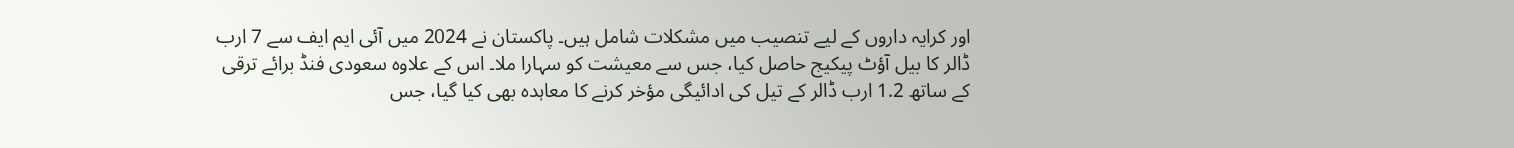اور کرایہ داروں کے لیے تنصیب میں مشکلات شامل ہیں۔ پاکستان نے 2024 میں آئی ایم ایف سے 7 ارب ڈالر کا بیل آؤٹ پیکیج حاصل کیا، جس سے معیشت کو سہارا ملا۔ اس کے علاوہ سعودی فنڈ برائے ترقی کے ساتھ 1.2 ارب ڈالر کے تیل کی ادائیگی مؤخر کرنے کا معاہدہ بھی کیا گیا، جس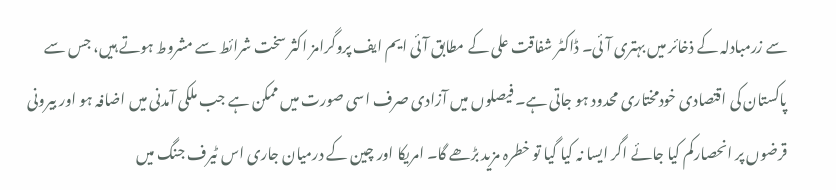سے زرمبادلہ کے ذخائر میں بہتری آئی۔ ڈاکٹر شفاقت علی کے مطابق آئی ایم ایف پروگرامز اکثر سخت شرائط سے مشروط ہوتے ہیں، جس سے پاکستان کی اقتصادی خودمختاری محدود ہو جاتی ہے۔ فیصلوں میں آزادی صرف اسی صورت میں ممکن ہے جب ملکی آمدنی میں اضافہ ہو اور بیرونی قرضوں پر انحصارکم کیا جائے اگر ایسا نہ کیا گیا تو خطرہ مزید بڑھے گا۔ امریکا اور چین کے درمیان جاری اس ٹیرف جنگ میں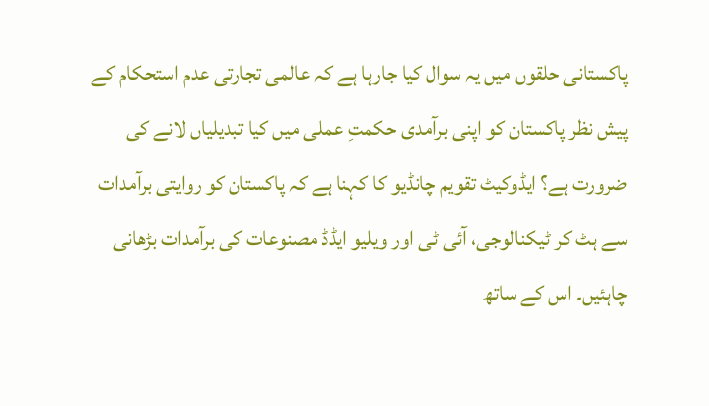پاکستانی حلقوں میں یہ سوال کیا جارہا ہے کہ عالمی تجارتی عدم استحکام کے پیش نظر پاکستان کو اپنی برآمدی حکمتِ عملی میں کیا تبدیلیاں لانے کی ضرورت ہے؟ ایڈوکیٹ تقویم چانڈیو کا کہنا ہے کہ پاکستان کو روایتی برآمدات سے ہٹ کر ٹیکنالوجی، آئی ٹی اور ویلیو ایڈڈ مصنوعات کی برآمدات بڑھانی چاہئیں۔ اس کے ساتھ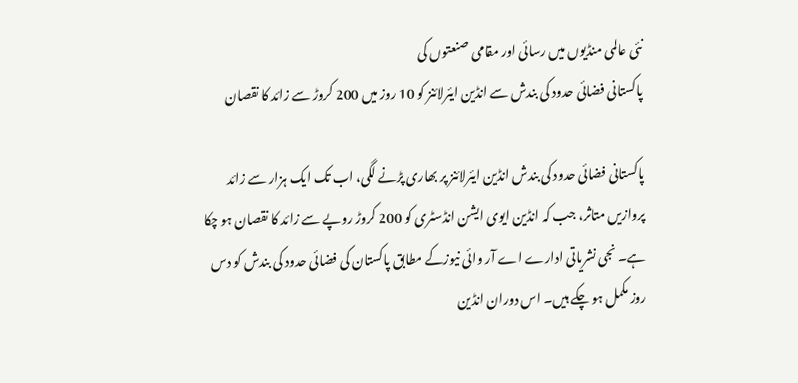نئی عالمی منڈیوں میں رسائی اور مقامی صنعتوں کی
پاکستانی فضائی حدود کی بندش سے انڈین ایئرلائنز کو 10 روز میں 200 کروڑ سے زائد کا نقصان

پاکستانی فضائی حدود کی بندش انڈین ایئرلائنز پر بھاری پڑنے لگی، اب تک ایک ہزار سے زائد پروازیں متاثر، جب کہ انڈین ایوی ایشن انڈسٹری کو 200 کروڑ روپے سے زائد کا نقصان ہو چکا ہے۔ نجی نشریاتی ادارے اے آر وائی نیوزکے مطابق پاکستان کی فضائی حدود کی بندش کو دس روز مکمل ہو چکے ہیں۔ اس دوران انڈین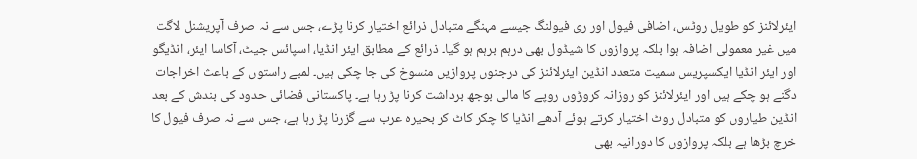ایئرلائنز کو طویل روٹس، اضافی فیول اور ری فیولنگ جیسے مہنگے متبادل ذرائع اختیار کرنا پڑے، جس سے نہ صرف آپریشنل لاگت میں غیر معمولی اضافہ ہوا بلکہ پروازوں کا شیڈول بھی درہم برہم ہو گیا۔ ذرائع کے مطابق ایئر انڈیا، اسپائس جیٹ، آکاسا ایئر، انڈیگو اور ایئر انڈیا ایکسپریس سمیت متعدد انڈین ایئرلائنز کی درجنوں پروازیں منسوخ کی جا چکی ہیں۔ لمبے راستوں کے باعث اخراجات دگنے ہو چکے ہیں اور ایئرلائنز کو روزانہ کروڑوں روپے کا مالی بوجھ برداشت کرنا پڑ رہا ہے۔ پاکستانی فضائی حدود کی بندش کے بعد انڈین طیاروں کو متبادل روٹ اختیار کرتے ہوئے آدھے انڈیا کا چکر کاٹ کر بحیرہ عرب سے گزرنا پڑ رہا ہے، جس سے نہ صرف فیول کا خرچ بڑھا ہے بلکہ پروازوں کا دورانیہ بھی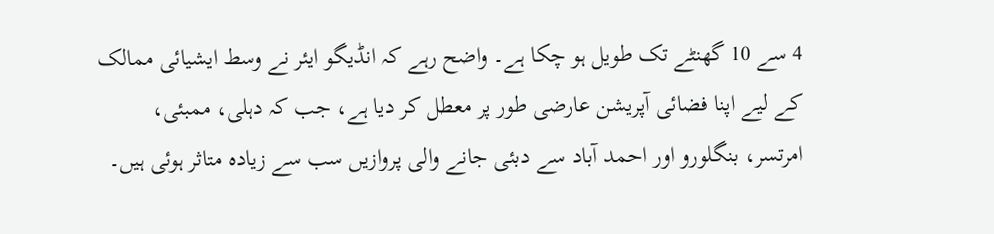4 سے 10 گھنٹے تک طویل ہو چکا ہے۔ واضح رہے کہ انڈیگو ایئر نے وسط ایشیائی ممالک کے لیے اپنا فضائی آپریشن عارضی طور پر معطل کر دیا ہے، جب کہ دہلی، ممبئی، امرتسر، بنگلورو اور احمد آباد سے دبئی جانے والی پروازیں سب سے زیادہ متاثر ہوئی ہیں۔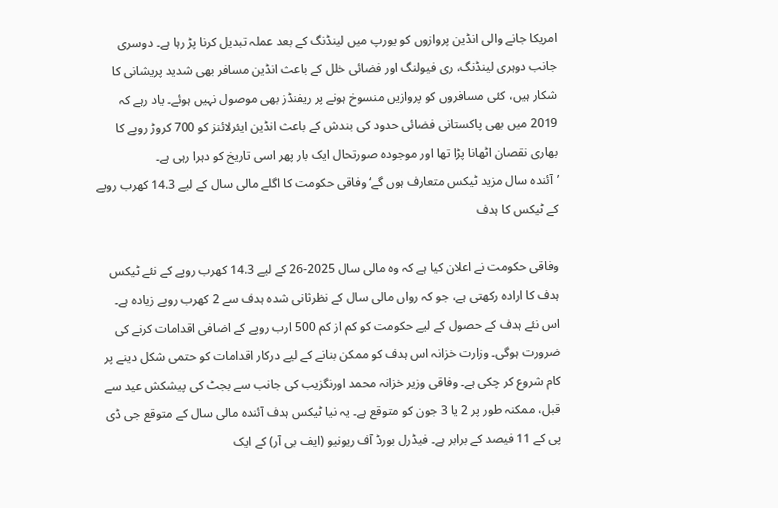امریکا جانے والی انڈین پروازوں کو یورپ میں لینڈنگ کے بعد عملہ تبدیل کرنا پڑ رہا ہے۔ دوسری جانب دوہری لینڈنگ، ری فیولنگ اور فضائی خلل کے باعث انڈین مسافر بھی شدید پریشانی کا شکار ہیں، کئی مسافروں کو پروازیں منسوخ ہونے پر ریفنڈز بھی موصول نہیں ہوئے۔ یاد رہے کہ 2019 میں بھی پاکستانی فضائی حدود کی بندش کے باعث انڈین ایئرلائنز کو 700 کروڑ روپے کا بھاری نقصان اٹھانا پڑا تھا اور موجودہ صورتحال ایک بار پھر اسی تاریخ کو دہرا رہی ہے۔
’آئندہ سال مزید ٹیکس متعارف ہوں گے‘ وفاقی حکومت کا اگلے مالی سال کے لیے 14.3 کھرب روپے کے ٹیکس کا ہدف

وفاقی حکومت نے اعلان کیا ہے کہ وہ مالی سال 2025-26 کے لیے 14.3 کھرب روپے کے نئے ٹیکس ہدف کا ارادہ رکھتی ہے، جو کہ رواں مالی سال کے نظرثانی شدہ ہدف سے 2 کھرب روپے زیادہ ہے۔ اس نئے ہدف کے حصول کے لیے حکومت کو کم از کم 500 ارب روپے کے اضافی اقدامات کرنے کی ضرورت ہوگی۔ وزارت خزانہ اس ہدف کو ممکن بنانے کے لیے درکار اقدامات کو حتمی شکل دینے پر کام شروع کر چکی ہے۔ وفاقی وزیر خزانہ محمد اورنگزیب کی جانب سے بجٹ کی پیشکش عید سے قبل، ممکنہ طور پر 2 یا 3 جون کو متوقع ہے۔ یہ نیا ٹیکس ہدف آئندہ مالی سال کے متوقع جی ڈی پی کے 11 فیصد کے برابر ہے۔ فیڈرل بورڈ آف ریونیو (ایف بی آر) کے ایک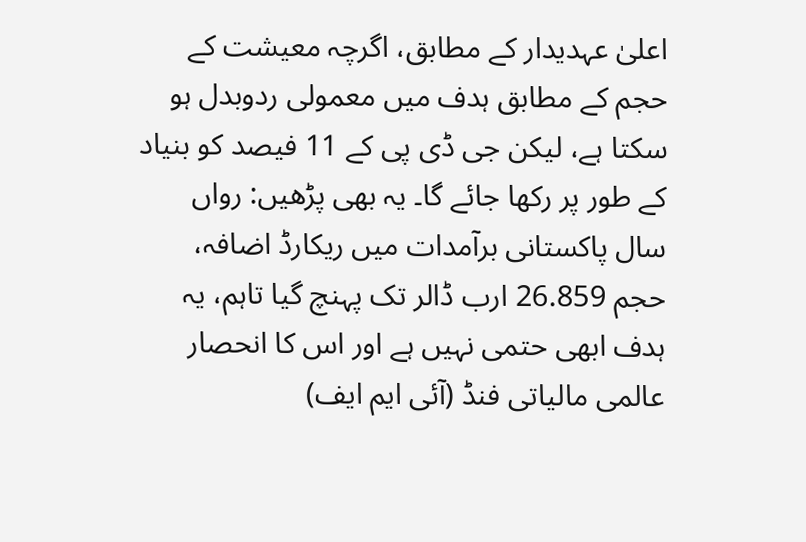اعلیٰ عہدیدار کے مطابق، اگرچہ معیشت کے حجم کے مطابق ہدف میں معمولی ردوبدل ہو سکتا ہے، لیکن جی ڈی پی کے 11 فیصد کو بنیاد کے طور پر رکھا جائے گا۔ یہ بھی پڑھیں: رواں سال پاکستانی برآمدات میں ریکارڈ اضافہ، حجم 26.859 ارب ڈالر تک پہنچ گیا تاہم، یہ ہدف ابھی حتمی نہیں ہے اور اس کا انحصار عالمی مالیاتی فنڈ (آئی ایم ایف)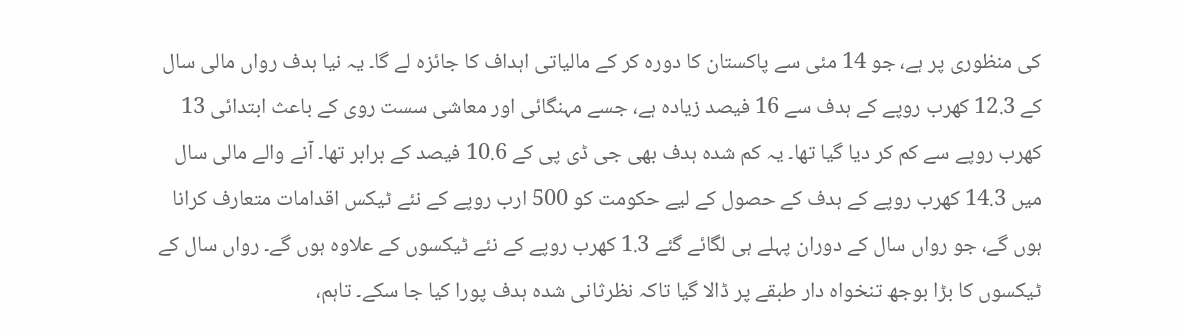کی منظوری پر ہے، جو 14 مئی سے پاکستان کا دورہ کر کے مالیاتی اہداف کا جائزہ لے گا۔ یہ نیا ہدف رواں مالی سال کے 12.3 کھرب روپے کے ہدف سے 16 فیصد زیادہ ہے، جسے مہنگائی اور معاشی سست روی کے باعث ابتدائی 13 کھرب روپے سے کم کر دیا گیا تھا۔ یہ کم شدہ ہدف بھی جی ڈی پی کے 10.6 فیصد کے برابر تھا۔ آنے والے مالی سال میں 14.3 کھرب روپے کے ہدف کے حصول کے لیے حکومت کو 500 ارب روپے کے نئے ٹیکس اقدامات متعارف کرانا ہوں گے، جو رواں سال کے دوران پہلے ہی لگائے گئے 1.3 کھرب روپے کے نئے ٹیکسوں کے علاوہ ہوں گے۔ رواں سال کے ٹیکسوں کا بڑا بوجھ تنخواہ دار طبقے پر ڈالا گیا تاکہ نظرثانی شدہ ہدف پورا کیا جا سکے۔ تاہم،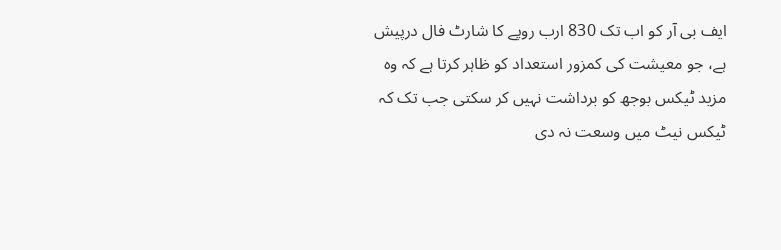ایف بی آر کو اب تک 830 ارب روپے کا شارٹ فال درپیش ہے، جو معیشت کی کمزور استعداد کو ظاہر کرتا ہے کہ وہ مزید ٹیکس بوجھ کو برداشت نہیں کر سکتی جب تک کہ ٹیکس نیٹ میں وسعت نہ دی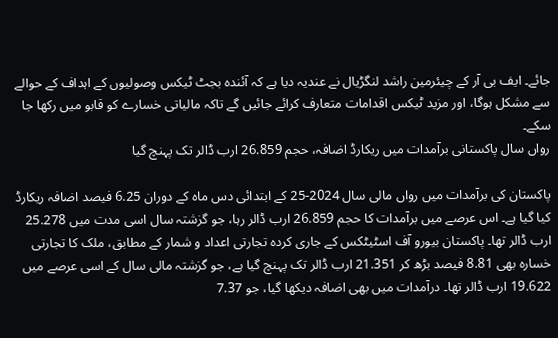جائے۔ ایف بی آر کے چیئرمین راشد لنگڑیال نے عندیہ دیا ہے کہ آئندہ بجٹ ٹیکس وصولیوں کے اہداف کے حوالے سے مشکل ہوگا، اور مزید ٹیکس اقدامات متعارف کرائے جائیں گے تاکہ مالیاتی خسارے کو قابو میں رکھا جا سکے۔
رواں سال پاکستانی برآمدات میں ریکارڈ اضافہ، حجم 26.859 ارب ڈالر تک پہنچ گیا

پاکستان کی برآمدات میں رواں مالی سال 2024-25 کے ابتدائی دس ماہ کے دوران 6.25 فیصد اضافہ ریکارڈ کیا گیا ہے۔ اس عرصے میں برآمدات کا حجم 26.859 ارب ڈالر رہا، جو گزشتہ سال اسی مدت میں 25.278 ارب ڈالر تھا۔ پاکستان بیورو آف اسٹیٹکس کے جاری کردہ تجارتی اعداد و شمار کے مطابق، ملک کا تجارتی خسارہ بھی 8.81 فیصد بڑھ کر 21.351 ارب ڈالر تک پہنچ گیا ہے، جو گزشتہ مالی سال کے اسی عرصے میں 19.622 ارب ڈالر تھا۔ درآمدات میں بھی اضافہ دیکھا گیا، جو 7.37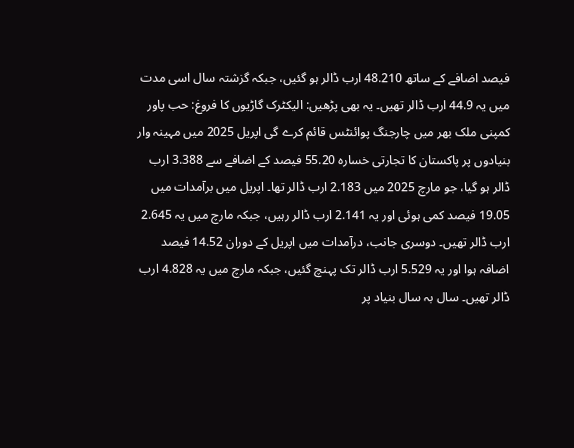فیصد اضافے کے ساتھ 48.210 ارب ڈالر ہو گئیں، جبکہ گزشتہ سال اسی مدت میں یہ 44.9 ارب ڈالر تھیں۔ یہ بھی پڑھیں: الیکٹرک گاڑیوں کا فروغ: حب پاور کمپنی ملک بھر میں چارجنگ پوائنٹس قائم کرے گی اپریل 2025 میں مہینہ وار بنیادوں پر پاکستان کا تجارتی خسارہ 55.20 فیصد کے اضافے سے 3.388 ارب ڈالر ہو گیا، جو مارچ 2025 میں 2.183 ارب ڈالر تھا۔ اپریل میں برآمدات میں 19.05 فیصد کمی ہوئی اور یہ 2.141 ارب ڈالر رہیں، جبکہ مارچ میں یہ 2.645 ارب ڈالر تھیں۔ دوسری جانب، درآمدات میں اپریل کے دوران 14.52 فیصد اضافہ ہوا اور یہ 5.529 ارب ڈالر تک پہنچ گئیں، جبکہ مارچ میں یہ 4.828 ارب ڈالر تھیں۔ سال بہ سال بنیاد پر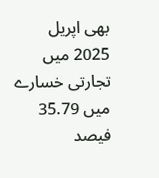بھی اپریل 2025 میں تجارتی خسارے میں 35.79 فیصد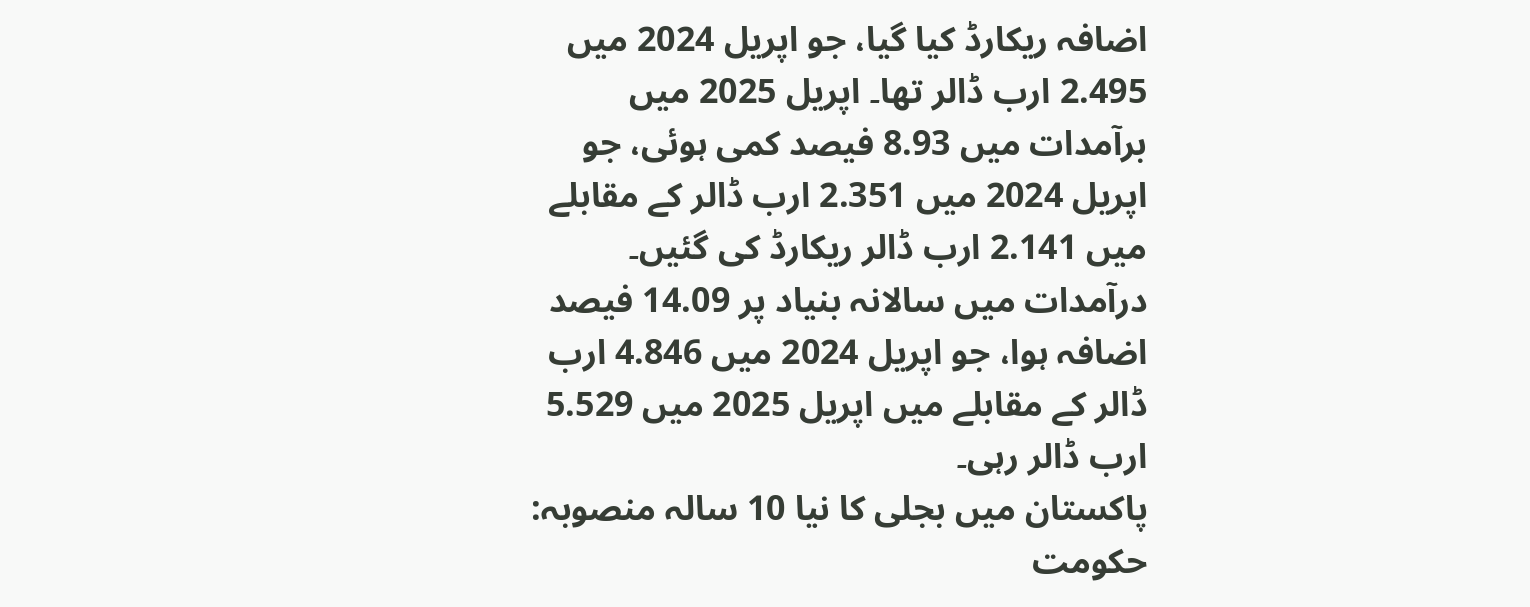اضافہ ریکارڈ کیا گیا، جو اپریل 2024 میں 2.495 ارب ڈالر تھا۔ اپریل 2025 میں برآمدات میں 8.93 فیصد کمی ہوئی، جو اپریل 2024 میں 2.351 ارب ڈالر کے مقابلے میں 2.141 ارب ڈالر ریکارڈ کی گئیں۔ درآمدات میں سالانہ بنیاد پر 14.09 فیصد اضافہ ہوا، جو اپریل 2024 میں 4.846 ارب ڈالر کے مقابلے میں اپریل 2025 میں 5.529 ارب ڈالر رہی۔
پاکستان میں بجلی کا نیا 10 سالہ منصوبہ: حکومت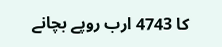کا 4743 ارب روپے بچانے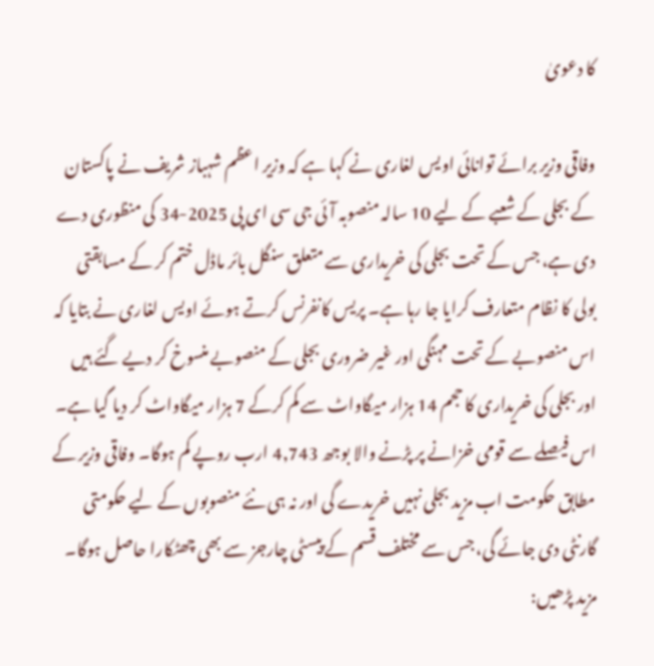کا دعویٰ

وفاقی وزیر برائے توانائی اویس لغاری نے کہا ہے کہ وزیر اعظم شہباز شریف نے پاکستان کے بجلی کے شعبے کے لیے 10 سالہ منصوبہ آئی جی سی ای پی 2025-34 کی منظوری دے دی ہے، جس کے تحت بجلی کی خریداری سے متعلق سنگل بائر ماڈل ختم کر کے مسابقتی بولی کا نظام متعارف کرایا جا رہا ہے۔ پریس کانفرنس کرتے ہوئے اویس لغاری نے بتایا کہ اس منصوبے کے تحت مہنگی اور غیر ضروری بجلی کے منصوبے منسوخ کر دیے گئے ہیں اور بجلی کی خریداری کا حجم 14 ہزار میگاواٹ سے کم کرکے 7 ہزار میگاواٹ کر دیا گیا ہے۔ اس فیصلے سے قومی خزانے پر پڑنے والا بوجھ 4,743 ارب روپے کم ہوگا۔ وفاقی وزیر کے مطابق حکومت اب مزید بجلی نہیں خریدے گی اور نہ ہی نئے منصوبوں کے لیے حکومتی گارنٹی دی جائے گی، جس سے مختلف قسم کے پیسٹی چارجز سے بھی چھٹکارا حاصل ہوگا۔ مزید پڑھیں: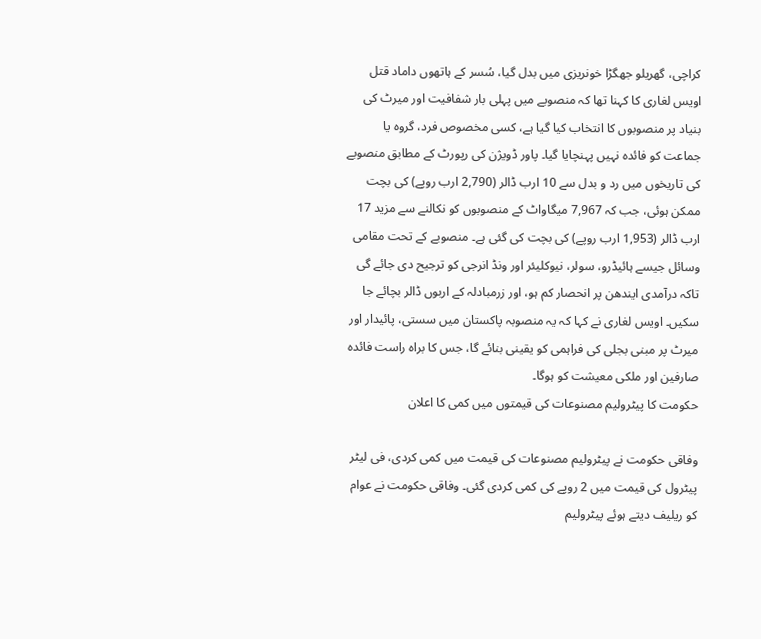کراچی، گھریلو جھگڑا خونریزی میں بدل گیا، سُسر کے ہاتھوں داماد قتل اویس لغاری کا کہنا تھا کہ منصوبے میں پہلی بار شفافیت اور میرٹ کی بنیاد پر منصوبوں کا انتخاب کیا گیا ہے، کسی مخصوص فرد، گروہ یا جماعت کو فائدہ نہیں پہنچایا گیا۔ پاور ڈویژن کی رپورٹ کے مطابق منصوبے کی تاریخوں میں رد و بدل سے 10 ارب ڈالر (2,790 ارب روپے) کی بچت ممکن ہوئی، جب کہ 7,967 میگاواٹ کے منصوبوں کو نکالنے سے مزید 17 ارب ڈالر (1,953 ارب روپے) کی بچت کی گئی ہے۔ منصوبے کے تحت مقامی وسائل جیسے ہائیڈرو، سولر، نیوکلیئر اور ونڈ انرجی کو ترجیح دی جائے گی تاکہ درآمدی ایندھن پر انحصار کم ہو، اور زرمبادلہ کے اربوں ڈالر بچائے جا سکیں۔ اویس لغاری نے کہا کہ یہ منصوبہ پاکستان میں سستی، پائیدار اور میرٹ پر مبنی بجلی کی فراہمی کو یقینی بنائے گا، جس کا براہ راست فائدہ صارفین اور ملکی معیشت کو ہوگا۔
حکومت کا پیٹرولیم مصنوعات کی قیمتوں میں کمی کا اعلان

وفاقی حکومت نے پیٹرولیم مصنوعات کی قیمت میں کمی کردی، فی لیٹر پیٹرول کی قیمت میں 2 روپے کی کمی کردی گئی۔ وفاقی حکومت نے عوام کو ریلیف دیتے ہوئے پیٹرولیم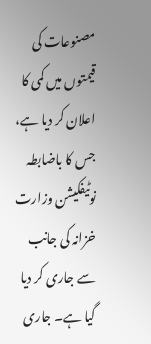مصنوعات کی قیمتوں میں کمی کا اعلان کر دیا ہے، جس کا باضابطہ نوٹیفکیشن وزارت خزانہ کی جانب سے جاری کر دیا گیا ہے۔ جاری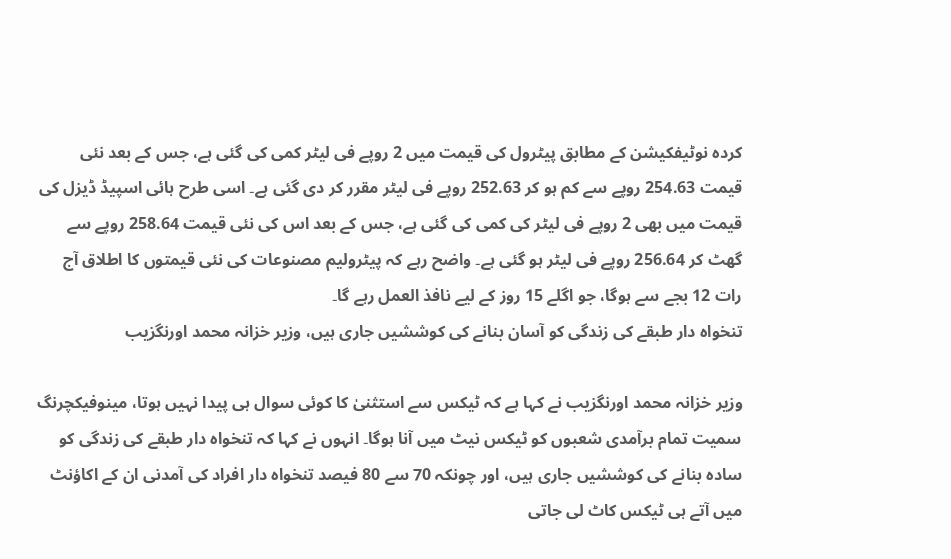کردہ نوٹیفکیشن کے مطابق پیٹرول کی قیمت میں 2 روپے فی لیٹر کمی کی گئی ہے، جس کے بعد نئی قیمت 254.63 روپے سے کم ہو کر 252.63 روپے فی لیٹر مقرر کر دی گئی ہے۔ اسی طرح ہائی اسپیڈ ڈیزل کی قیمت میں بھی 2 روپے فی لیٹر کی کمی کی گئی ہے، جس کے بعد اس کی نئی قیمت 258.64 روپے سے گھٹ کر 256.64 روپے فی لیٹر ہو گئی ہے۔ واضح رہے کہ پیٹرولیم مصنوعات کی نئی قیمتوں کا اطلاق آج رات 12 بجے سے ہوگا، جو اگلے 15 روز کے لیے نافذ العمل رہے گا۔
تنخواہ دار طبقے کی زندگی کو آسان بنانے کی کوششیں جاری ہیں، وزیر خزانہ محمد اورنگزیب

وزیر خزانہ محمد اورنگزیب نے کہا ہے کہ ٹیکس سے استثنیٰ کا کوئی سوال ہی پیدا نہیں ہوتا، مینوفیکچرنگ سمیت تمام برآمدی شعبوں کو ٹیکس نیٹ میں آنا ہوگا۔ انہوں نے کہا کہ تنخواہ دار طبقے کی زندگی کو سادہ بنانے کی کوششیں جاری ہیں، اور چونکہ 70 سے 80 فیصد تنخواہ دار افراد کی آمدنی ان کے اکاؤنٹ میں آتے ہی ٹیکس کاٹ لی جاتی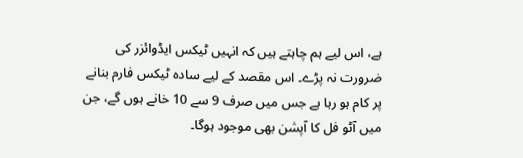ہے، اس لیے ہم چاہتے ہیں کہ انہیں ٹیکس ایڈوائزر کی ضرورت نہ پڑے۔ اس مقصد کے لیے سادہ ٹیکس فارم بنانے پر کام ہو رہا ہے جس میں صرف 9 سے 10 خانے ہوں گے، جن میں آٹو فل کا آپشن بھی موجود ہوگا۔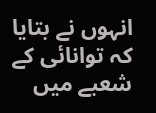انہوں نے بتایا کہ توانائی کے شعبے میں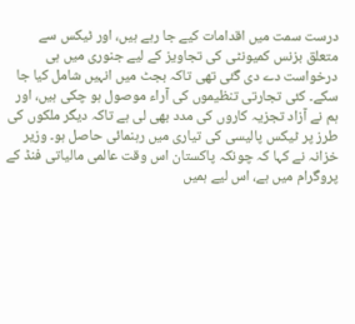درست سمت میں اقدامات کیے جا رہے ہیں، اور ٹیکس سے متعلق بزنس کمیونٹی کی تجاویز کے لیے جنوری میں ہی درخواست دے دی گئی تھی تاکہ بجٹ میں انہیں شامل کیا جا سکے۔ کئی تجارتی تنظیموں کی آراء موصول ہو چکی ہیں، اور ہم نے آزاد تجزیہ کاروں کی مدد بھی لی ہے تاکہ دیگر ملکوں کی طرز پر ٹیکس پالیسی کی تیاری میں رہنمائی حاصل ہو۔ وزیر خزانہ نے کہا کہ چونکہ پاکستان اس وقت عالمی مالیاتی فنڈ کے پروگرام میں ہے، اس لیے ہمیں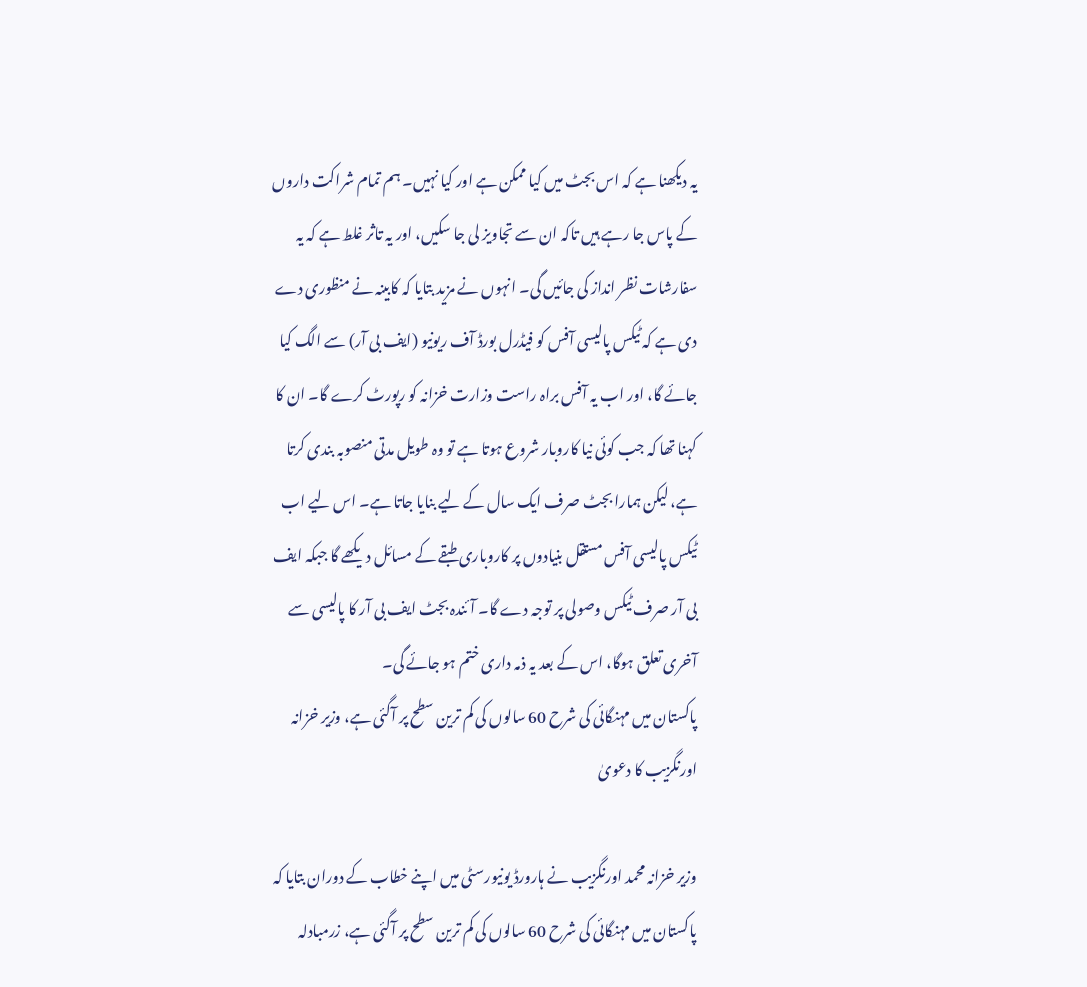یہ دیکھنا ہے کہ اس بجٹ میں کیا ممکن ہے اور کیا نہیں۔ ہم تمام شراکت داروں کے پاس جا رہے ہیں تاکہ ان سے تجاویز لی جا سکیں، اور یہ تاثر غلط ہے کہ یہ سفارشات نظر انداز کی جائیں گی۔ انہوں نے مزید بتایا کہ کابینہ نے منظوری دے دی ہے کہ ٹیکس پالیسی آفس کو فیڈرل بورڈ آف ریونیو (ایف بی آر) سے الگ کیا جائے گا، اور اب یہ آفس براہ راست وزارت خزانہ کو رپورٹ کرے گا۔ ان کا کہنا تھا کہ جب کوئی نیا کاروبار شروع ہوتا ہے تو وہ طویل مدتی منصوبہ بندی کرتا ہے، لیکن ہمارا بجٹ صرف ایک سال کے لیے بنایا جاتا ہے۔ اس لیے اب ٹیکس پالیسی آفس مستقل بنیادوں پر کاروباری طبقے کے مسائل دیکھے گا جبکہ ایف بی آر صرف ٹیکس وصولی پر توجہ دے گا۔ آئندہ بجٹ ایف بی آر کا پالیسی سے آخری تعلق ہوگا، اس کے بعد یہ ذمہ داری ختم ہو جائے گی۔
پاکستان میں مہنگائی کی شرح 60 سالوں کی کم ترین سطح پر آگئی ہے، وزیر خزانہ اورنگزیب کا دعویٰ

وزیر خزانہ محمد اورنگزیب نے ہارورڈ یونیورسٹی میں اپنے خطاب کے دوران بتایا کہ پاکستان میں مہنگائی کی شرح 60 سالوں کی کم ترین سطح پر آگئی ہے، زرمبادلہ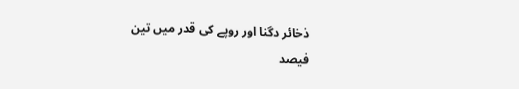ذخائر دگنا اور روپے کی قدر میں تین فیصد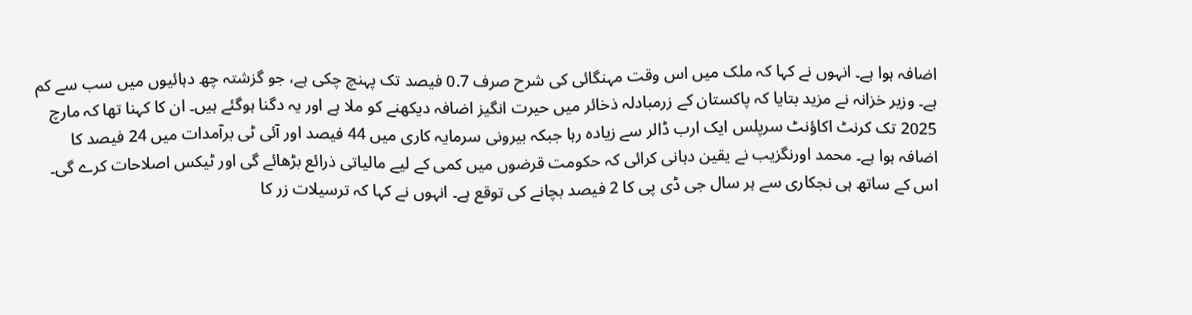اضافہ ہوا ہے۔ انہوں نے کہا کہ ملک میں اس وقت مہنگائی کی شرح صرف 0.7 فیصد تک پہنچ چکی ہے، جو گزشتہ چھ دہائیوں میں سب سے کم ہے۔ وزیر خزانہ نے مزید بتایا کہ پاکستان کے زرمبادلہ ذخائر میں حیرت انگیز اضافہ دیکھنے کو ملا ہے اور یہ دگنا ہوگئے ہیں۔ ان کا کہنا تھا کہ مارچ 2025 تک کرنٹ اکاؤنٹ سرپلس ایک ارب ڈالر سے زیادہ رہا جبکہ بیرونی سرمایہ کاری میں 44 فیصد اور آئی ٹی برآمدات میں 24 فیصد کا اضافہ ہوا ہے۔ محمد اورنگزیب نے یقین دہانی کرائی کہ حکومت قرضوں میں کمی کے لیے مالیاتی ذرائع بڑھائے گی اور ٹیکس اصلاحات کرے گی۔ اس کے ساتھ ہی نجکاری سے ہر سال جی ڈی پی کا 2 فیصد بچانے کی توقع ہے۔ انہوں نے کہا کہ ترسیلات زر کا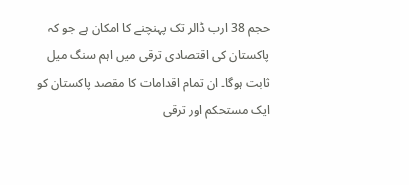حجم 38 ارب ڈالر تک پہنچنے کا امکان ہے جو کہ پاکستان کی اقتصادی ترقی میں اہم سنگ میل ثابت ہوگا۔ ان تمام اقدامات کا مقصد پاکستان کو ایک مستحکم اور ترقی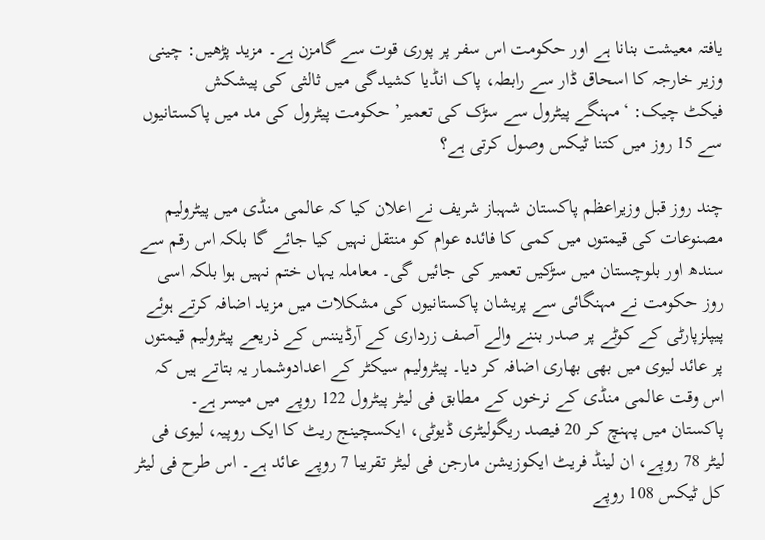یافتہ معیشت بنانا ہے اور حکومت اس سفر پر پوری قوت سے گامزن ہے۔ مزید پڑھیں: چینی وزیر خارجہ کا اسحاق ڈار سے رابطہ، پاک انڈیا کشیدگی میں ثالثی کی پیشکش
فیکٹ چیک: ‘مہنگے پیٹرول سے سڑک کی تعمیر’ حکومت پیٹرول کی مد میں پاکستانیوں سے 15 روز میں کتنا ٹیکس وصول کرتی ہے؟

چند روز قبل وزیراعظم پاکستان شہباز شریف نے اعلان کیا کہ عالمی منڈی میں پیٹرولیم مصنوعات کی قیمتوں میں کمی کا فائدہ عوام کو منتقل نہیں کیا جائے گا بلکہ اس رقم سے سندھ اور بلوچستان میں سڑکیں تعمیر کی جائیں گی۔ معاملہ یہاں ختم نہیں ہوا بلکہ اسی روز حکومت نے مہنگائی سے پریشان پاکستانیوں کی مشکلات میں مزید اضافہ کرتے ہوئے پیپلزپارٹی کے کوٹے پر صدر بننے والے آصف زرداری کے آرڈیننس کے ذریعے پیٹرولیم قیمتوں پر عائد لیوی میں بھی بھاری اضافہ کر دیا۔ پیٹرولیم سیکٹر کے اعدادوشمار یہ بتاتے ہیں کہ اس وقت عالمی منڈی کے نرخوں کے مطابق فی لیٹر پیٹرول 122 روپے میں میسر ہے۔ پاکستان میں پہنچ کر 20 فیصد ریگولیٹری ڈیوٹی، ایکسچینج ریٹ کا ایک روپیہ، لیوی فی لیٹر 78 روپے، ان لینڈ فریٹ ایکوزیشن مارجن فی لیٹر تقریبا 7 روپے عائد ہے۔ اس طرح فی لیٹر کل ٹیکس 108 روپے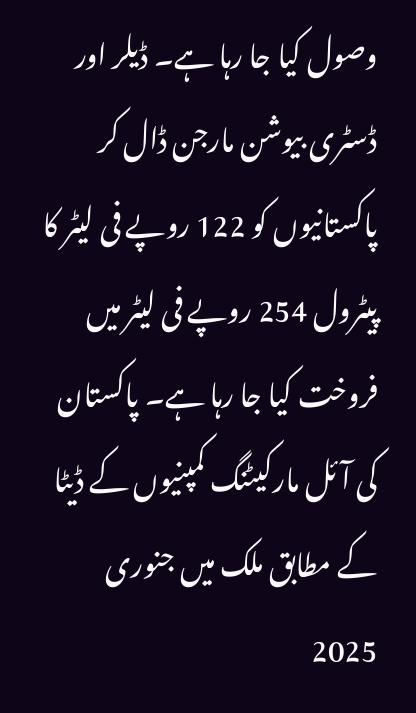وصول کیا جا رہا ہے۔ ڈیلر اور ڈسٹری بیوشن مارجن ڈال کر پاکستانیوں کو 122 روپے فی لیٹر کا پیٹرول 254 روپے فی لیٹر میں فروخت کیا جا رہا ہے۔ پاکستان کی آئل مارکیٹنگ کمپنیوں کے ڈیٹا کے مطابق ملک میں جنوری 2025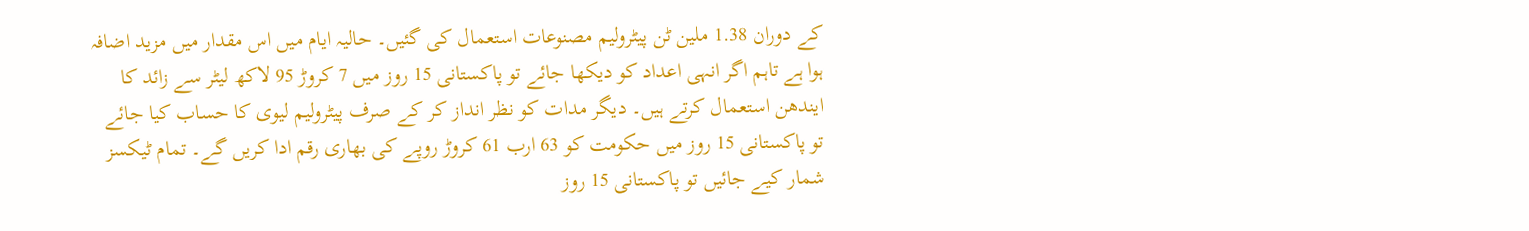کے دوران 1.38 ملین ٹن پیٹرولیم مصنوعات استعمال کی گئیں۔ حالیہ ایام میں اس مقدار میں مزید اضافہ ہوا ہے تاہم اگر انہی اعداد کو دیکھا جائے تو پاکستانی 15 روز میں 7 کروڑ 95 لاکھ لیٹر سے زائد کا ایندھن استعمال کرتے ہیں۔ دیگر مدات کو نظر انداز کر کے صرف پیٹرولیم لیوی کا حساب کیا جائے تو پاکستانی 15 روز میں حکومت کو 63 ارب 61 کروڑ روپے کی بھاری رقم ادا کریں گے۔ تمام ٹیکسز شمار کیے جائیں تو پاکستانی 15 روز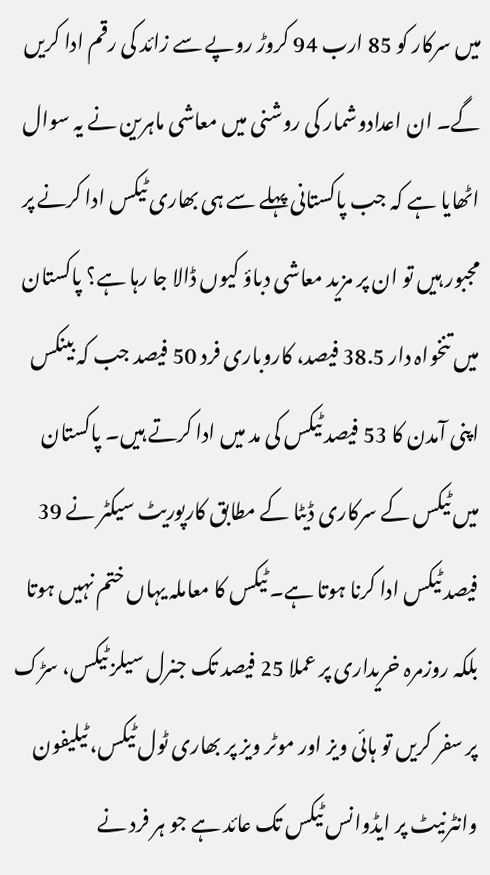میں سرکار کو 85 ارب 94 کروڑ روپے سے زائد کی رقم ادا کریں گے۔ ان اعدادوشمار کی روشنی میں معاشی ماہرین نے یہ سوال اٹھایا ہے کہ جب پاکستانی پہلے سے ہی بھاری ٹیکس ادا کرنے پر مجبور ہیں تو ان پر مزید معاشی دباؤ کیوں ڈالا جا رہا ہے؟ پاکستان میں تنخواہ دار 38.5 فیصد، کاروباری فرد 50 فیصد جب کہ بینکس اپنی آمدن کا 53 فیصد ٹیکس کی مد میں ادا کرتے ہیں۔ پاکستان میں ٹیکس کے سرکاری ڈیٹا کے مطابق کارپوریٹ سیکٹر نے 39 فیصد ٹیکس ادا کرنا ہوتا ہے۔ ٹیکس کا معاملہ یہاں ختم نہیں ہوتا بلکہ روزمرہ خریداری پر عملا 25 فیصد تک جنرل سیلز ٹیکس، سڑک پر سفر کریں تو ہائی ویز اور موٹر ویز پر بھاری ٹول ٹیکس، ٹیلیفون وانٹرنیٹ پر ایڈوانس ٹیکس تک عائد ہے جو ہر فرد نے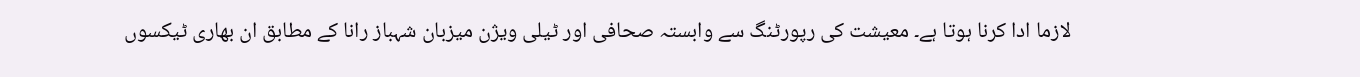لازما ادا کرنا ہوتا ہے۔ معیشت کی رپورٹنگ سے وابستہ صحافی اور ٹیلی ویژن میزبان شہباز رانا کے مطابق ان بھاری ٹیکسوں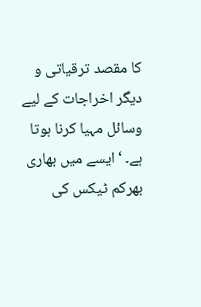کا مقصد ترقیاتی و دیگر اخراجات کے لیے وسائل مہیا کرنا ہوتا ہے۔ ‘ایسے میں بھاری بھرکم ٹیکس کی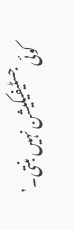کوئی جسٹیفیکیشن نہیں بنتی۔’